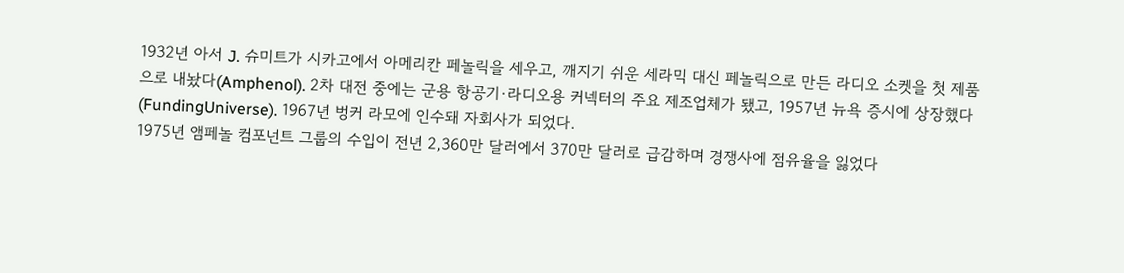1932년 아서 J. 슈미트가 시카고에서 아메리칸 페놀릭을 세우고, 깨지기 쉬운 세라믹 대신 페놀릭으로 만든 라디오 소켓을 첫 제품으로 내놨다(Amphenol). 2차 대전 중에는 군용 항공기·라디오용 커넥터의 주요 제조업체가 됐고, 1957년 뉴욕 증시에 상장했다(FundingUniverse). 1967년 벙커 라모에 인수돼 자회사가 되었다.
1975년 앰페놀 컴포넌트 그룹의 수입이 전년 2,360만 달러에서 370만 달러로 급감하며 경쟁사에 점유율을 잃었다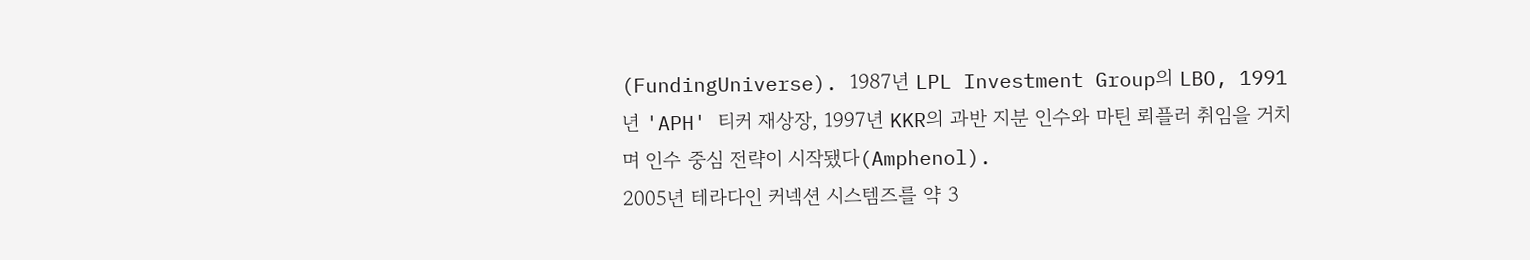(FundingUniverse). 1987년 LPL Investment Group의 LBO, 1991년 'APH' 티커 재상장, 1997년 KKR의 과반 지분 인수와 마틴 뢰플러 취임을 거치며 인수 중심 전략이 시작됐다(Amphenol).
2005년 테라다인 커넥션 시스템즈를 약 3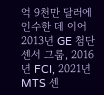억 9천만 달러에 인수한 데 이어 2013년 GE 첨단 센서 그룹, 2016년 FCI, 2021년 MTS 센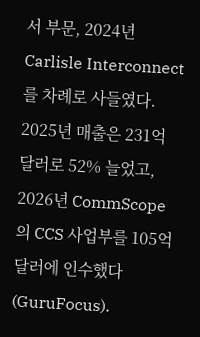서 부문, 2024년 Carlisle Interconnect를 차례로 사들였다. 2025년 매출은 231억 달러로 52% 늘었고, 2026년 CommScope의 CCS 사업부를 105억 달러에 인수했다(GuruFocus).